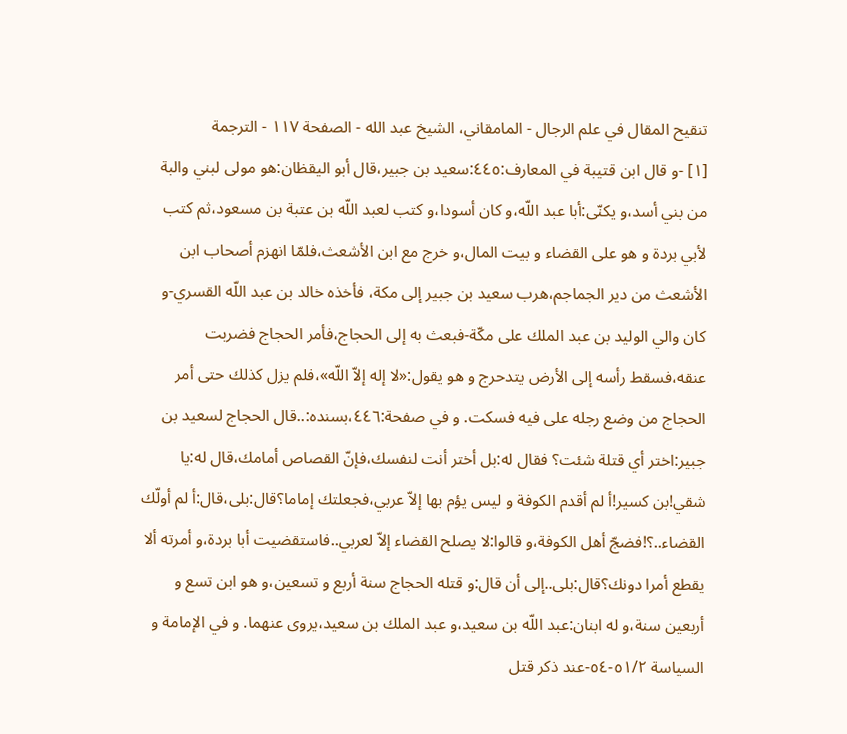تنقيح المقال في علم الرجال - المامقاني، الشيخ عبد الله - الصفحة ١١٧ - الترجمة
[١] -و قال ابن قتيبة في المعارف:٤٤٥:سعيد بن جبير،قال أبو اليقظان:هو مولى لبني والبة من بني أسد،و يكنّى:أبا عبد اللّه،و كان أسودا،و كتب لعبد اللّه بن عتبة بن مسعود،ثم كتب لأبي بردة و هو على القضاء و بيت المال،و خرج مع ابن الأشعث،فلمّا انهزم أصحاب ابن الأشعث من دير الجماجم،هرب سعيد بن جبير إلى مكة، فأخذه خالد بن عبد اللّه القسري-و كان والي الوليد بن عبد الملك على مكّة-فبعث به إلى الحجاج،فأمر الحجاج فضربت عنقه،فسقط رأسه إلى الأرض يتدحرج و هو يقول:«لا إله إلاّ اللّه»،فلم يزل كذلك حتى أمر الحجاج من وضع رجله على فيه فسكت. و في صفحة:٤٤٦،بسنده:..قال الحجاج لسعيد بن جبير:اختر أي قتلة شئت؟ فقال له:بل أختر أنت لنفسك،فإنّ القصاص أمامك،قال له:يا شقي!بن كسير!أ لم أقدم الكوفة و ليس يؤم بها إلاّ عربي،فجعلتك إماما؟قال:بلى،قال:أ لم أولّك القضاء..؟!فضجّ أهل الكوفة،و قالوا:لا يصلح القضاء إلاّ لعربي..فاستقضيت أبا بردة،و أمرته ألا يقطع أمرا دونك؟قال:بلى..إلى أن قال:و قتله الحجاج سنة أربع و تسعين،و هو ابن تسع و أربعين سنة،و له ابنان:عبد اللّه بن سعيد،و عبد الملك بن سعيد،يروى عنهما. و في الإمامة و السياسة ٥١/٢-٥٤-عند ذكر قتل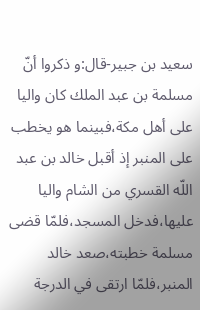سعيد بن جبير-قال:و ذكروا أنّ مسلمة بن عبد الملك كان واليا على أهل مكة،فبينما هو يخطب على المنبر إذ أقبل خالد بن عبد اللّه القسري من الشام واليا عليها،فدخل المسجد،فلمّا قضى مسلمة خطبته،صعد خالد المنبر،فلمّا ارتقى في الدرجة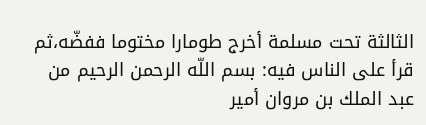الثالثة تحت مسلمة أخرج طومارا مختوما ففضّه،ثم قرأ على الناس فيه: بسم اللّه الرحمن الرحيم من عبد الملك بن مروان أمير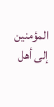المؤمنين إلى أهل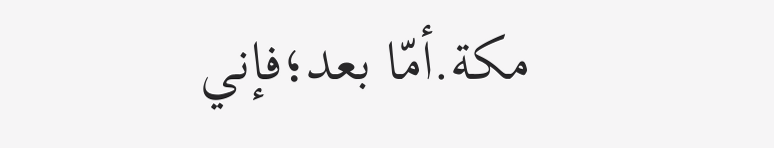مكة.أمّا بعد؛فإني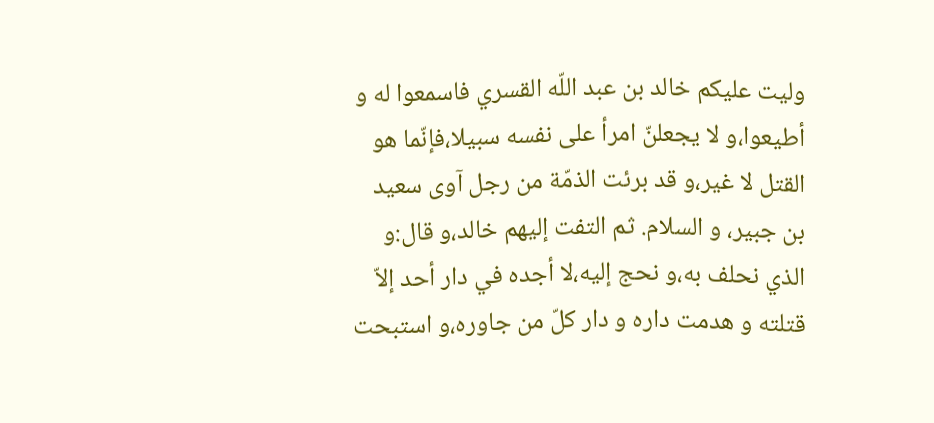وليت عليكم خالد بن عبد اللّه القسري فاسمعوا له و أطيعوا،و لا يجعلنّ امرأ على نفسه سبيلا،فإنّما هو القتل لا غير،و قد برئت الذمّة من رجل آوى سعيد بن جبير، و السلام. ثم التفت إليهم خالد،و قال:و الذي نحلف به،و نحج إليه،لا أجده في دار أحد إلاّ قتلته و هدمت داره و دار كلّ من جاوره،و استبحت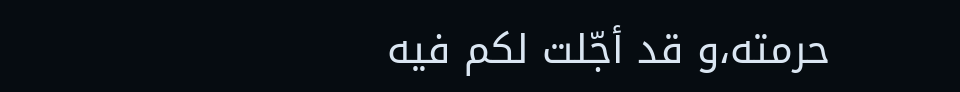حرمته،و قد أجّلت لكم فيه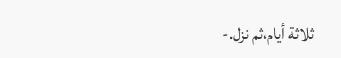ثلاثة أيام،ثم نزل.-